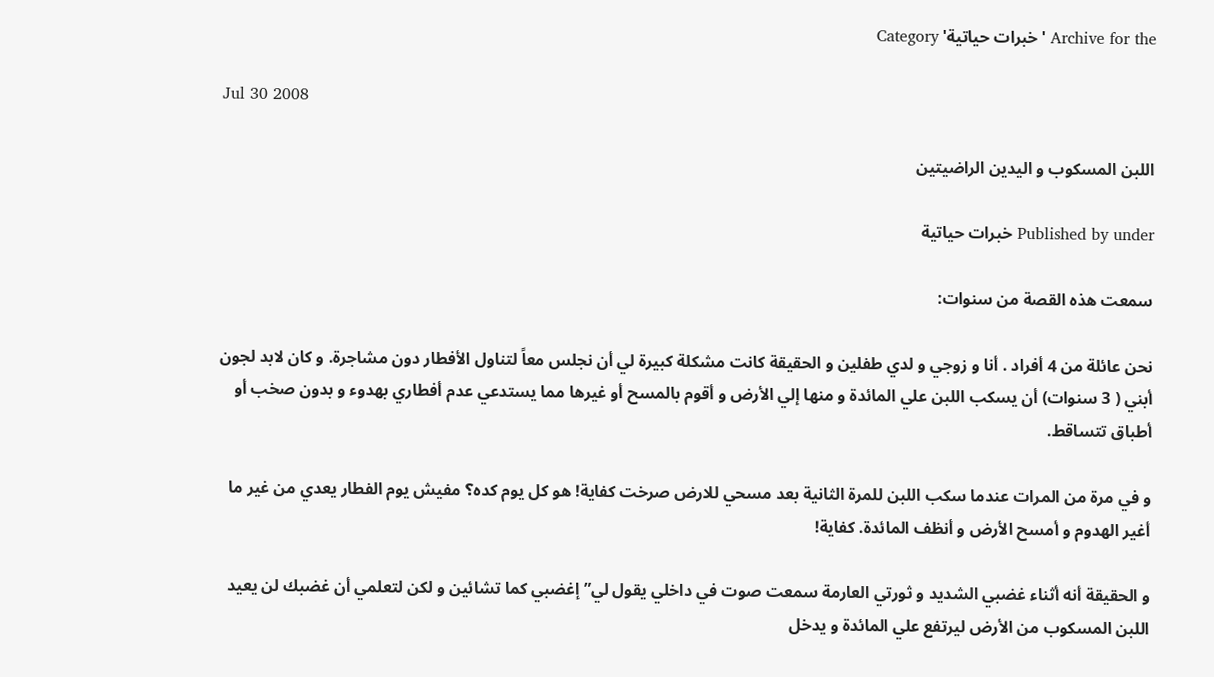Archive for the 'خبرات حياتية' Category

Jul 30 2008

اللبن المسكوب و اليدين الراضيتين

Published by under خبرات حياتية

سمعت هذه القصة من سنوات:

نحن عائلة من 4 أفراد . أنا و زوجي و لدي طفلين و الحقيقة كانت مشكلة كبيرة لي أن نجلس معاً لتناول الأفطار دون مشاجرة. و كان لابد لجون أبني ( 3 سنوات) أن يسكب اللبن علي المائدة و منها إلي الأرض و أقوم بالمسح أو غيرها مما يستدعي عدم أفطاري بهدوء و بدون صخب أو أطباق تتساقط.

و في مرة من المرات عندما سكب اللبن للمرة الثانية بعد مسحي للارض صرخت كفاية! هو كل يوم كده؟ مفيش يوم الفطار يعدي من غير ما أغير الهدوم و أمسح الأرض و أنظف المائدة. كفاية!

و الحقيقة أنه أثناء غضبي الشديد و ثورتي العارمة سمعت صوت في داخلي يقول لي” إغضبي كما تشائين و لكن لتعلمي أن غضبك لن يعيد اللبن المسكوب من الأرض ليرتفع علي المائدة و يدخل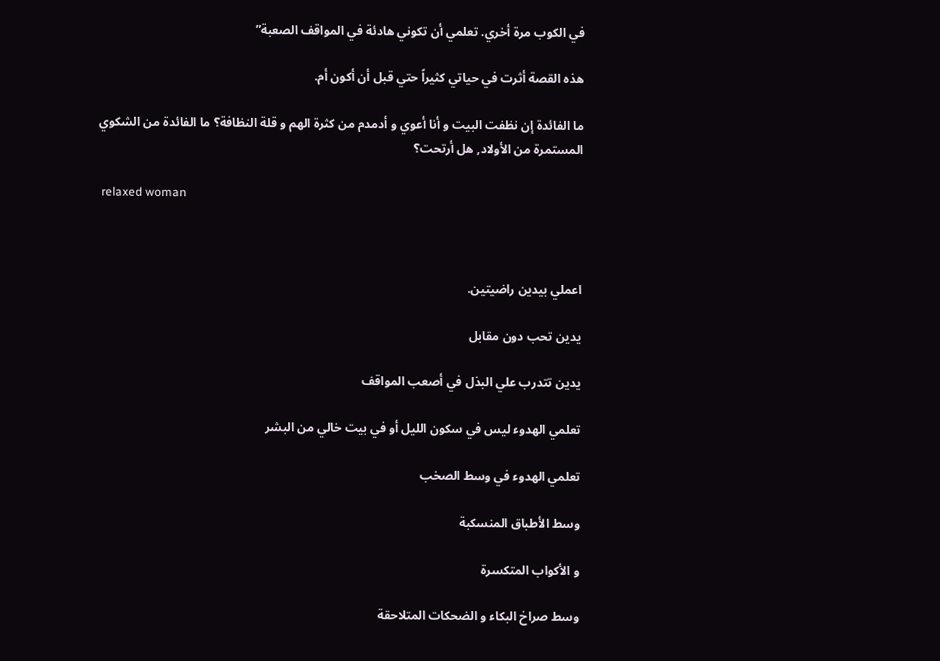في الكوب مرة أخري. تعلمي أن تكوني هادئة في المواقف الصعبة”

هذه القصة أثرت في حياتي كثيراً حتي قبل أن أكون أم.

ما الفائدة إن نظفت البيت و أنا أعوي و أدمدم من كثرة الهم و قلة النظافة؟ ما الفائدة من الشكوي المستمرة من الأولاد, هل أرتحت؟

 relaxed woman



اعملي بيدين راضيتين.

يدين تحب دون مقابل

يدين تتدرب علي البذل في أصعب المواقف

تعلمي الهدوء ليس في سكون الليل أو في بيت خالي من البشر

تعلمي الهدوء في وسط الصخب

وسط الأطباق المنسكبة

و الأكواب المتكسرة

وسط صراخ البكاء و الضحكات المتلاحقة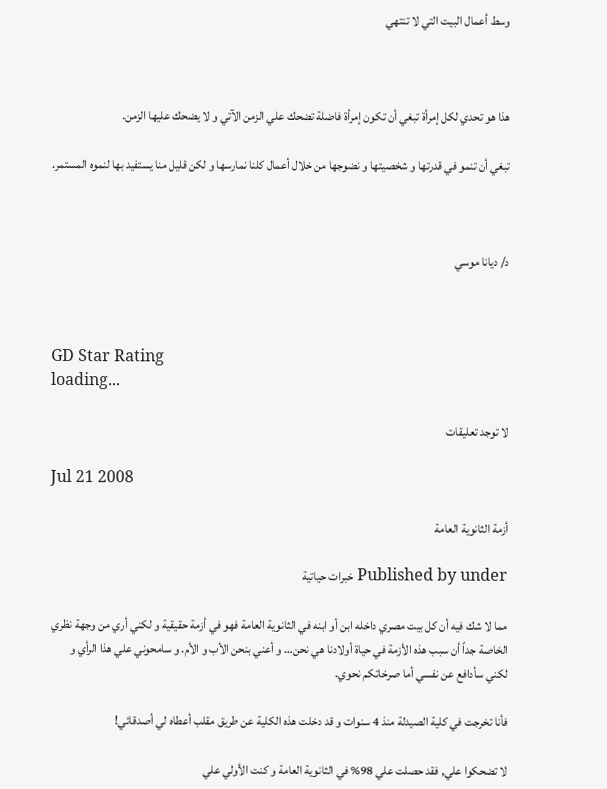وسط أعمال البيت التي لا تنتهي



هذا هو تحدي لكل إمرأة تبغي أن تكون إمرأة فاضلة تضحك علي الزمن الآتي و لا يضحك عليها الزمن.

تبغي أن تنمو في قدرتها و شخصيتها و نضوجها من خلال أعمال كلنا نمارسها و لكن قليل منا يستفيد بها لنموه المستمر.



د/ ديانا موسي



GD Star Rating
loading...

لا توجد تعليقات

Jul 21 2008

أزمة الثانوية العامة

Published by under خبرات حياتية

مما لا شك فيه أن كل بيت مصري داخله ابن أو ابنه في الثانوية العامة فهو في أزمة حقيقية و لكني أري من وجهة نظري الخاصة جداً أن سبب هذه الأزمة في حياة أولادنا هي نحن… و أعني بنحن الأب و الأم. و سامحوني علي هذا الرأي و لكني سأدافع عن نفسي أما صرخاتكم نحوي.

فأنا تخرجت في كلية الصيدلة منذ 4 سنوات و قد دخلت هذه الكلية عن طريق مقلب أعطاه لي أصدقائي!

لا تضحكوا علي, فقد حصلت علي 98% في الثانوية العامة و كنت الأولي علي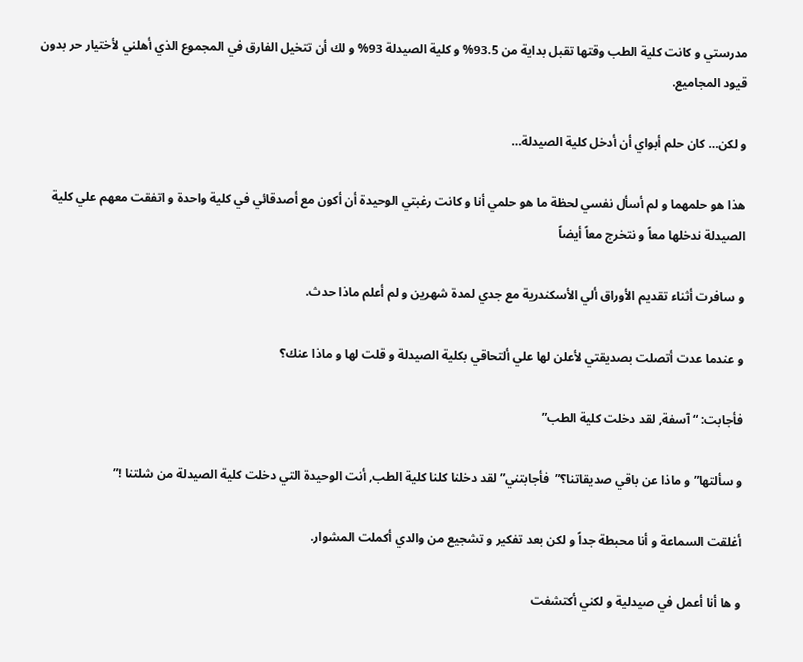مدرستي و كانت كلية الطب وقتها تقبل بداية من 93.5% و كلية الصيدلة 93% و لك أن تتخيل الفارق في المجموع الذي أهلني لأختيار حر بدون قيود المجاميع.

و لكن… كان حلم أبواي أن أدخل كلية الصيدلة…

هذا هو حلمهما و لم أسأل نفسي لحظة ما هو حلمي أنا و كانت رغبتي الوحيدة أن أكون مع أصدقائي في كلية واحدة و اتفقت معهم علي كلية الصيدلة ندخلها معاً و نتخرج معاً أيضاً

و سافرت أثناء تقديم الأوراق ألي الأسكندرية مع جدي لمدة شهرين و لم أعلم ماذا حدث.

و عندما عدت أتصلت بصديقتي لأعلن لها علي ألتحاقي بكلية الصيدلة و قلت لها و ماذا عنك؟

فأجابت: “ آسفة, لقد دخلت كلية الطب”

و سألتها” و ماذا عن باقي صديقاتنا؟”  فأجابتني” لقد دخلنا كلنا كلية الطب, أنت الوحيدة التي دخلت كلية الصيدلة من شلتنا !”

أغلقت السماعة و أنا محبطة جداً و لكن بعد تفكير و تشجيع من والدي أكملت المشوار.

و ها أنا أعمل في صيدلية و لكني أكتشفت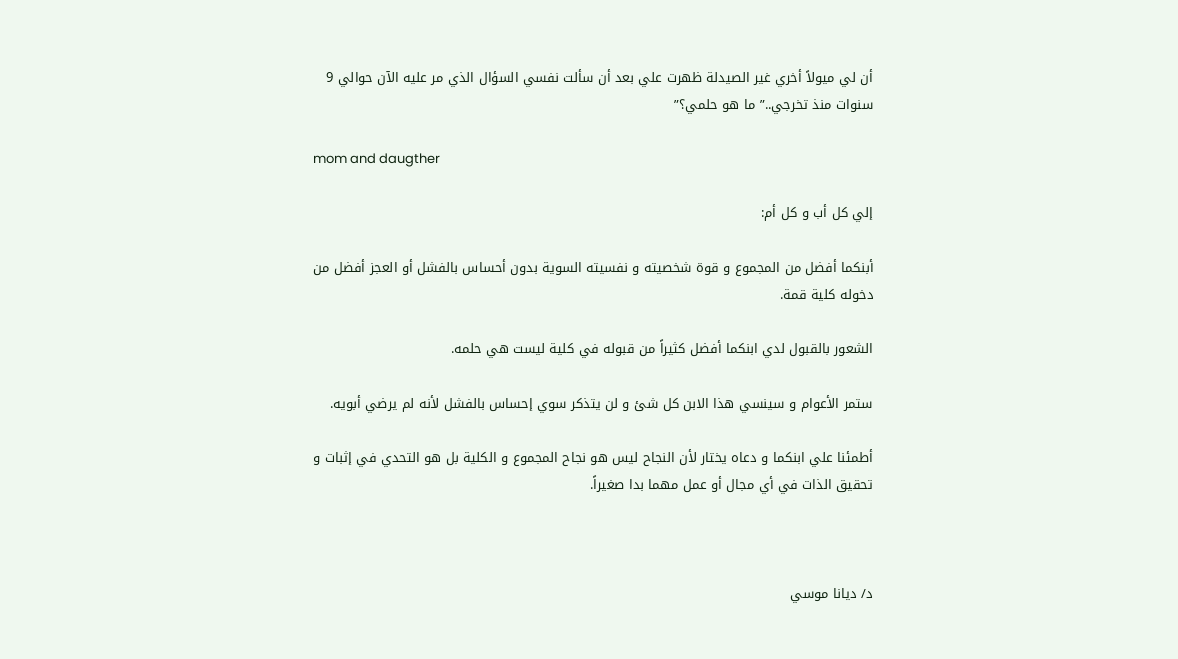أن لي ميولاً أخري غير الصيدلة ظهرت علي بعد أن سألت نفسي السؤال الذي مر عليه الآن حوالي 9 سنوات منذ تخرجي..” ما هو حلمي؟”

mom and daugther

إلي كل أب و كل أم:

أبنكما أفضل من المجموع و قوة شخصيته و نفسيته السوية بدون أحساس بالفشل أو العجز أفضل من دخوله كلية قمة.

الشعور بالقبول لدي ابنكما أفضل كثيراً من قبوله في كلية ليست هي حلمه.

ستمر الأعوام و سينسي هذا الابن كل شئ و لن يتذكر سوي إحساس بالفشل لأنه لم يرضي أبويه.

أطمئنا علي ابنكما و دعاه يختار لأن النجاح ليس هو نجاح المجموع و الكلية بل هو التحدي في إثبات و تحقيق الذات في أي مجال أو عمل مهما بدا صغيراً.



د/ ديانا موسي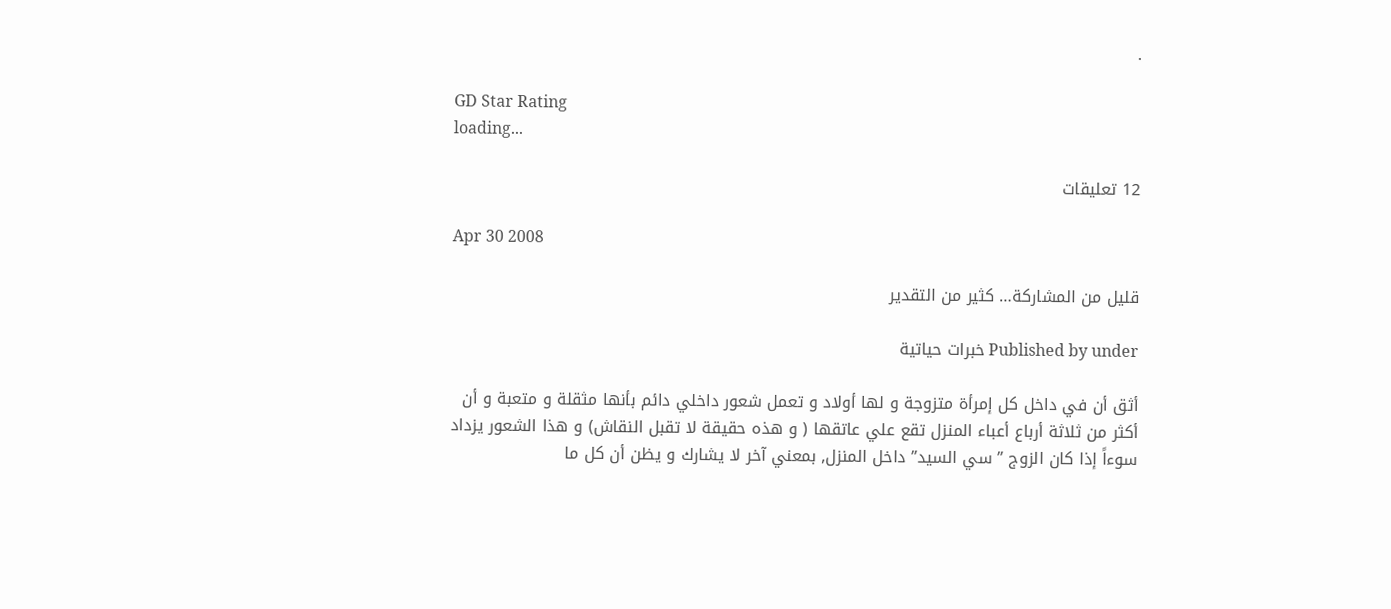.

GD Star Rating
loading...

12 تعليقات

Apr 30 2008

قليل من المشاركة… كثير من التقدير

Published by under خبرات حياتية

أثق أن في داخل كل إمرأة متزوجة و لها أولاد و تعمل شعور داخلي دائم بأنها مثقلة و متعبة و أن أكثر من ثلاثة أرباع أعباء المنزل تقع علي عاتقها ( و هذه حقيقة لا تقبل النقاش) و هذا الشعور يزداد سوءاً إذا كان الزوج ” سي السيد” داخل المنزل, بمعني آخر لا يشارك و يظن أن كل ما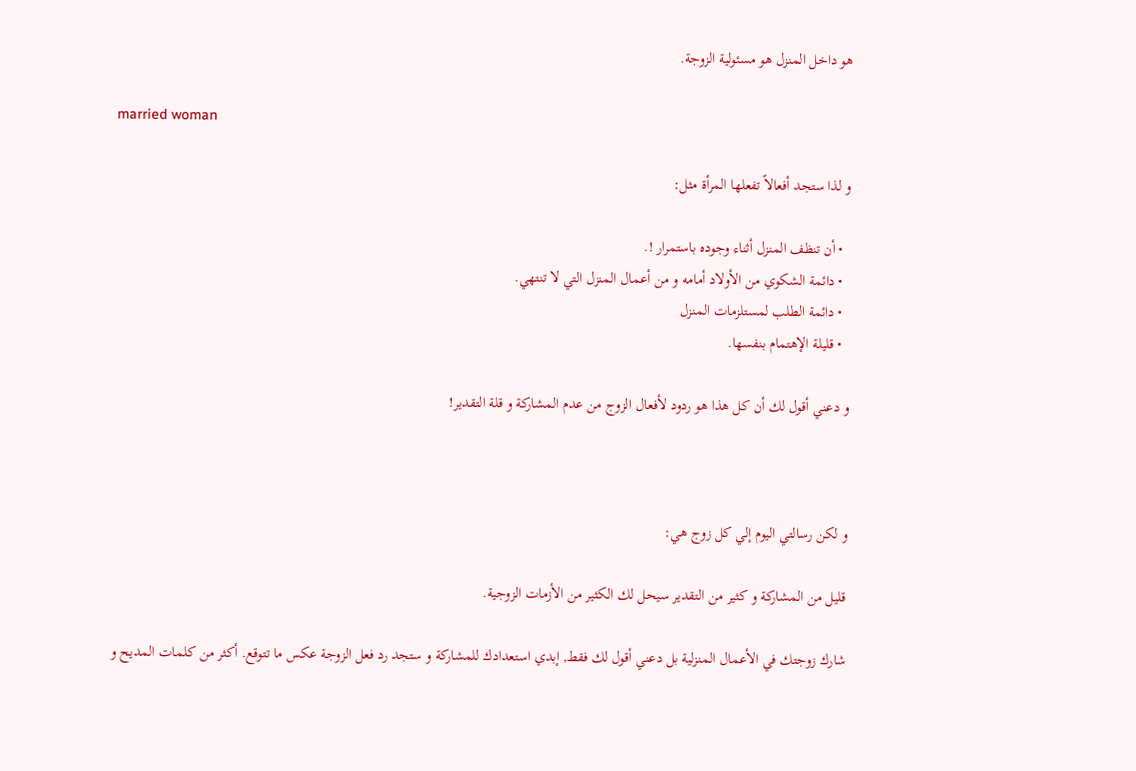هو داخل المنزل هو مسئولية الزوجة.

married woman

و لذا ستجد أفعالاً تفعلها المرأة مثل:

  • أن تنظف المنزل أثناء وجوده باستمرار !.
  • دائمة الشكوي من الأولاد أمامه و من أعمال المنزل التي لا تنتهي.
  • دائمة الطلب لمستلزمات المنزل
  • قليلة الإهتمام بنفسها.

و دعني أقول لك أن كل هذا هو ردود لأفعال الزوج من عدم المشاركة و قلة التقدير!



و لكن رسالتي اليوم إلي كل زوج هي:

قليل من المشاركة و كثير من التقدير سيحل لك الكثير من الأزمات الزوجية.

شارك زوجتك في الأعمال المنزلية بل دعني أقول لك فقط, إبدي استعدادك للمشاركة و ستجد رد فعل الزوجة عكس ما تتوقع. أكثر من كلمات المديح و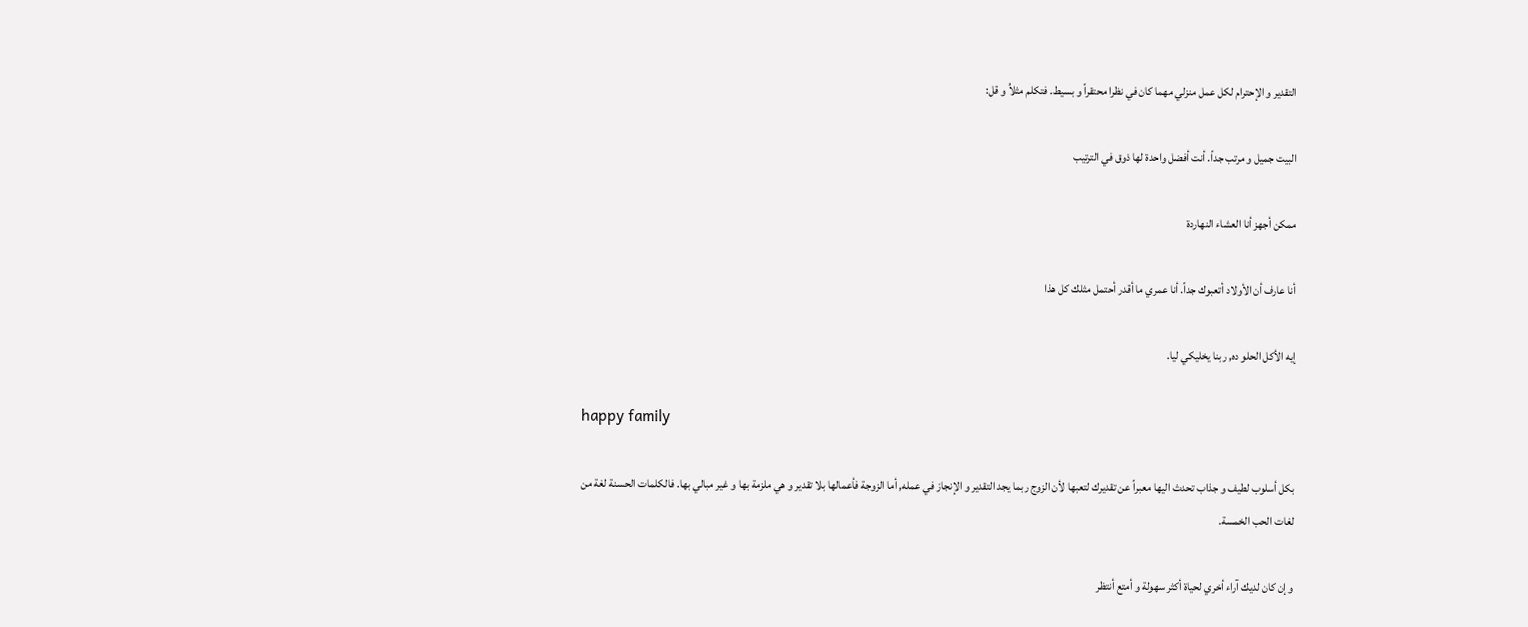التقدير و الإحترام لكل عمل منزلي مهما كان في نظرا محتقراً و بسيط. فتكلم مثلاُ و قل:

البيت جميل و مرتب جداً. أنت أفضل واحدة لها ذوق في الترتيب

ممكن أجهز أنا العشاء النهاردة

أنا عارف أن الأولاد أتعبوك جداً. أنا عمري ما أقدر أحتمل مثلك كل هذا

إيه الأكل الحلو ده, ربنا يخليكي ليا.

happy family

بكل أسلوب لطيف و جذاب تحدث اليها معبراً عن تقديرك لتعبها لأن الزوج ربما يجد التقدير و الإنجاز في عمله, أما الزوجة فأعمالها بلا تقدير و هي ملزمة بها و غير مبالي بها. فالكلمات الحسنة لغة من لغات الحب الخمسة.

و إن كان لديك آراء أخري لحياة أكثر سهولة و أمتع أنتظر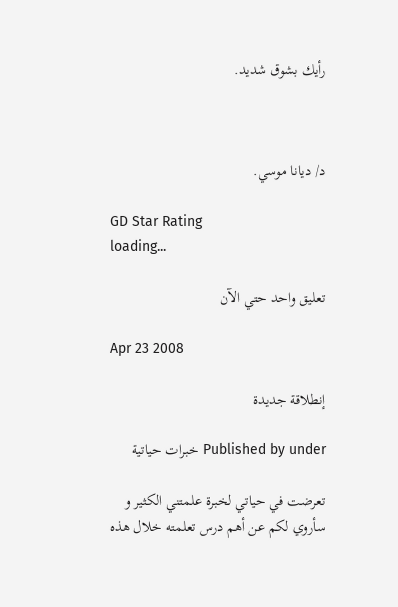رأيك بشوق شديد.



د/ ديانا موسي.

GD Star Rating
loading...

تعليق واحد حتي الآن

Apr 23 2008

إنطلاقة جديدة

Published by under خبرات حياتية

تعرضت في حياتي لخبرة علمتني الكثير و سأروي لكم عن أهم درس تعلمته خلال هذه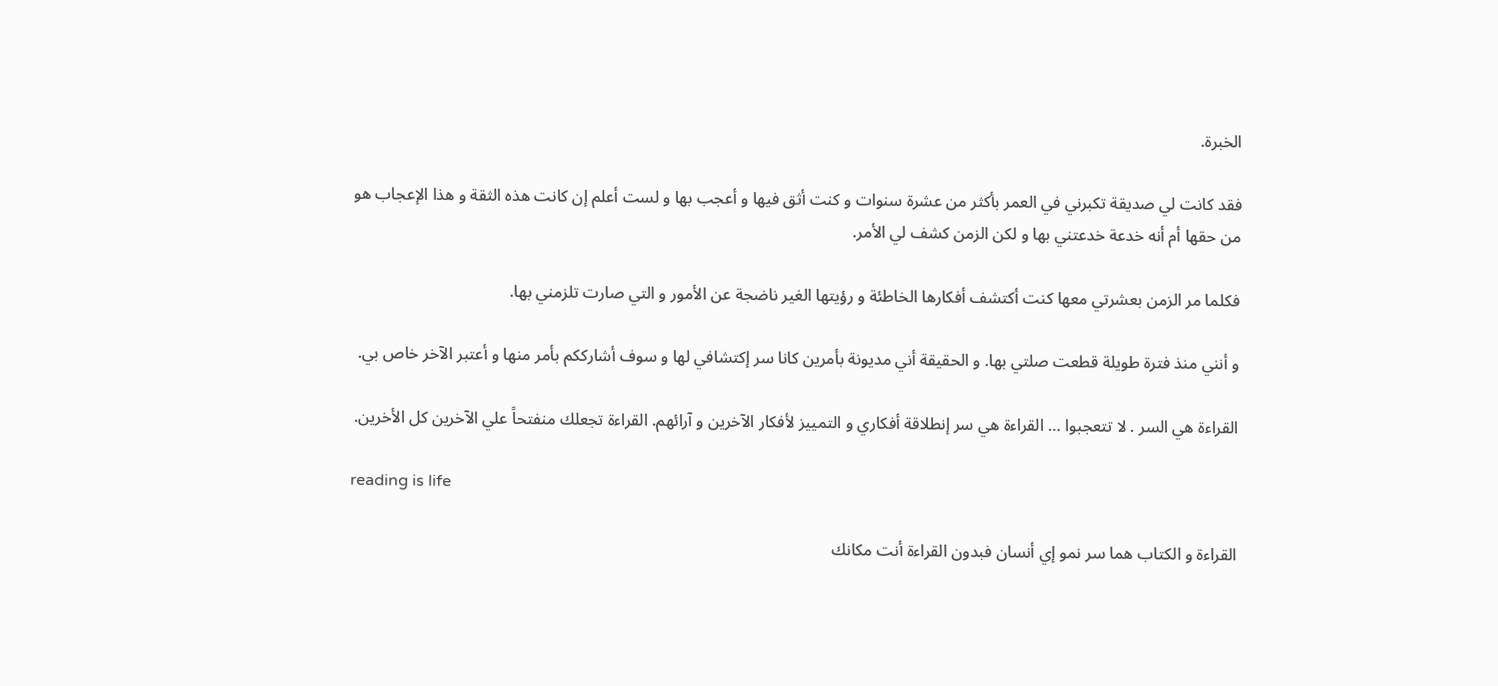الخبرة.

فقد كانت لي صديقة تكبرني في العمر بأكثر من عشرة سنوات و كنت أثق فيها و أعجب بها و لست أعلم إن كانت هذه الثقة و هذا الإعجاب هو من حقها أم أنه خدعة خدعتني بها و لكن الزمن كشف لي الأمر.

فكلما مر الزمن بعشرتي معها كنت أكتشف أفكارها الخاطئة و رؤيتها الغير ناضجة عن الأمور و التي صارت تلزمني بها.

و أنني منذ فترة طويلة قطعت صلتي بها. و الحقيقة أني مديونة بأمرين كانا سر إكتشافي لها و سوف أشارككم بأمر منها و أعتبر الآخر خاص بي.

القراءة هي السر . لا تتعجبوا … القراءة هي سر إنطلاقة أفكاري و التمييز لأفكار الآخرين و آرائهم. القراءة تجعلك منفتحاً علي الآخرين كل الأخرين.

reading is life

القراءة و الكتاب هما سر نمو إي أنسان فبدون القراءة أنت مكانك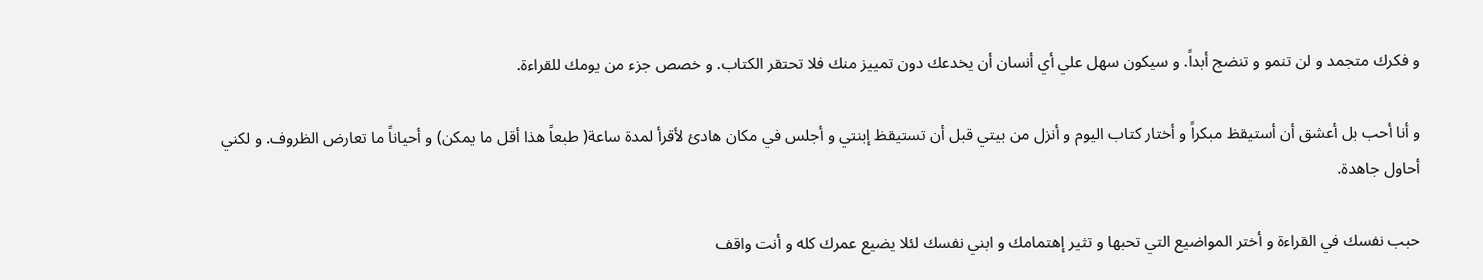و فكرك متجمد و لن تنمو و تنضج أبداً. و سيكون سهل علي أي أنسان أن يخدعك دون تمييز منك فلا تحتقر الكتاب. و خصص جزء من يومك للقراءة.

و أنا أحب بل أعشق أن أستيقظ مبكراً و أختار كتاب اليوم و أنزل من بيتي قبل أن تستيقظ إبنتي و أجلس في مكان هادئ لأقرأ لمدة ساعة( طبعاً هذا أقل ما يمكن) و أحياناً ما تعارض الظروف. و لكني أحاول جاهدة.

حبب نفسك في القراءة و أختر المواضيع التي تحبها و تثير إهتمامك و ابني نفسك لئلا يضيع عمرك كله و أنت واقف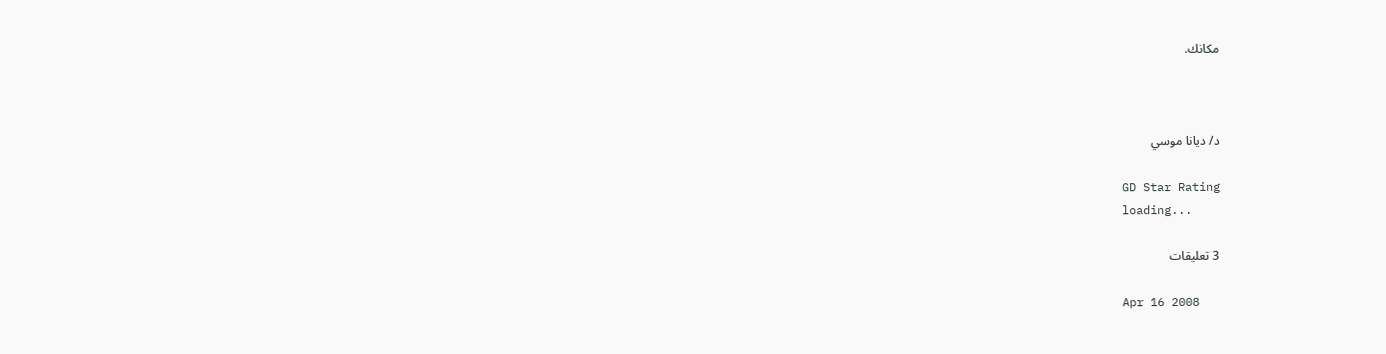مكانك.



د/ ديانا موسي

GD Star Rating
loading...

3 تعليقات

Apr 16 2008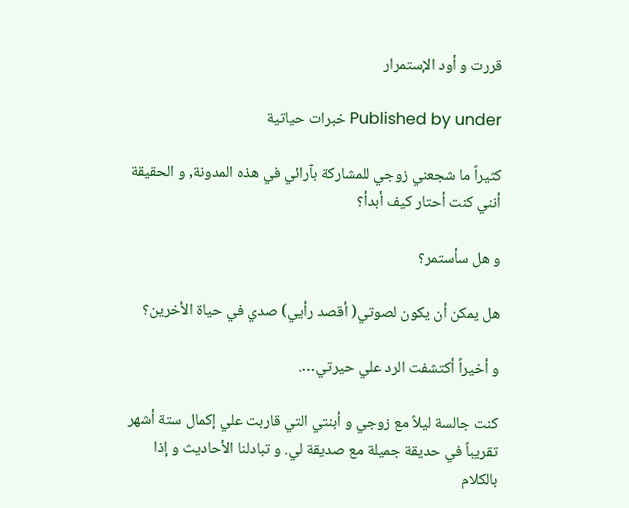قررت و أود الإستمرار

Published by under خبرات حياتية

كثيراً ما شجعني زوجي للمشاركة بآرائي في هذه المدونة, و الحقيقة أنني كنت أحتار كيف أبدأ؟

و هل سأستمر؟

هل يمكن أن يكون لصوتي( أقصد رأيي) صدي في حياة الأخرين؟

و أخيراً أكتشفت الرد علي حيرتي….

كنت جالسة ليلاً مع زوجي و أبنتي التي قاربت علي إكمال ستة أشهر تقريباً في حديقة جميلة مع صديقة لي. و تبادلنا الأحاديث و إذا بالكلام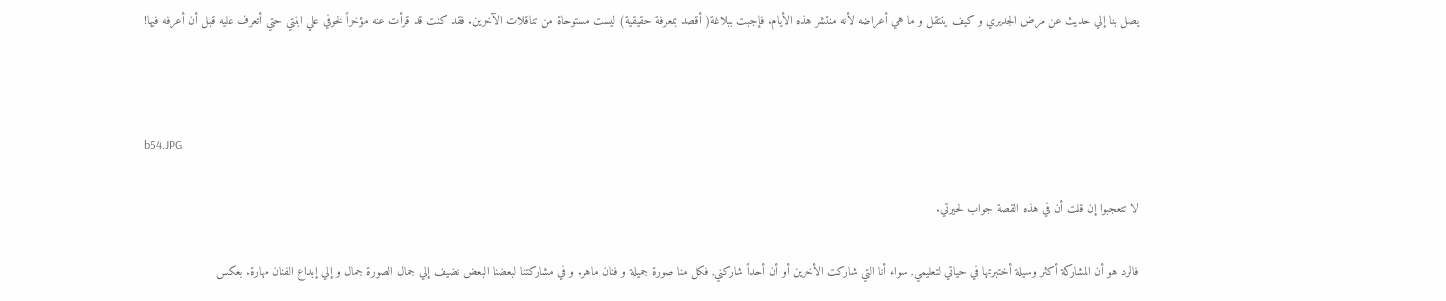يصل بنا إلي حديث عن مرض الجديري و كيف ينتقل و ما هي أعراضه لأنه منتشر هذه الأيام. فإجبت ببلاغة( أقصد بمعرفة حقيقية) ليست مستوحاة من تناقلات الآخرين. فقد كنت قد قرأت عنه مؤخراً لخوفي علي ابنتي حتي أتعرف عليه قبل أن أعرفه فيها!



b54.JPG

لا تتعجبوا إن قلت أن في هذه القصة جواب لحيرتي.

فالرد هو أن المشاركة أكثر وسيلة أختبرتها في حياتي لتعليمي, سواء أنا التي شاركت الأخرين أو أن أحداً شاركني, فكل منا صورة جميلة و فنان ماهر. و في مشاركتنا لبعضنا البعض نضيف إلي جمال الصورة جمال و إلي إبداع الفنان مهارة. بعكس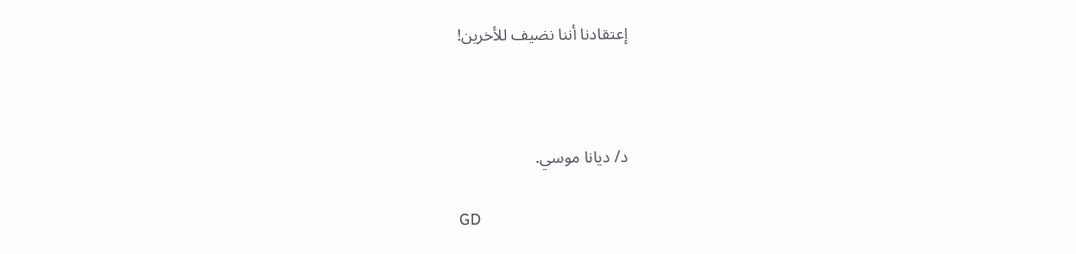إعتقادنا أننا نضيف للأخرين!



د/ ديانا موسي.

GD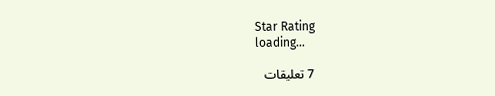Star Rating
loading...

7 تعليقات